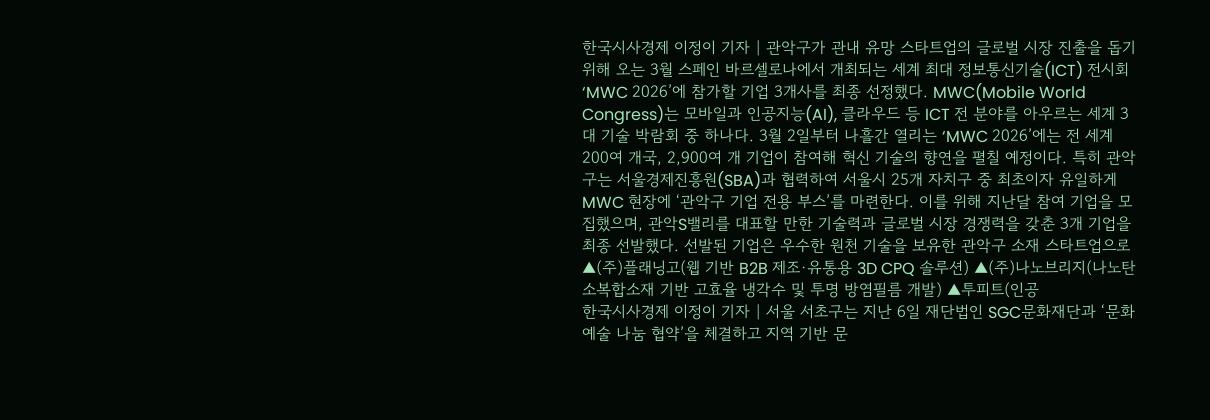한국시사경제 이정이 기자 | 관악구가 관내 유망 스타트업의 글로벌 시장 진출을 돕기 위해 오는 3월 스페인 바르셀로나에서 개최되는 세계 최대 정보통신기술(ICT) 전시회 ‘MWC 2026’에 참가할 기업 3개사를 최종 선정했다. MWC(Mobile World Congress)는 모바일과 인공지능(AI), 클라우드 등 ICT 전 분야를 아우르는 세계 3대 기술 박람회 중 하나다. 3월 2일부터 나흘간 열리는 ‘MWC 2026’에는 전 세계 200여 개국, 2,900여 개 기업이 참여해 혁신 기술의 향연을 펼칠 예정이다. 특히 관악구는 서울경제진흥원(SBA)과 협력하여 서울시 25개 자치구 중 최초이자 유일하게 MWC 현장에 ‘관악구 기업 전용 부스’를 마련한다. 이를 위해 지난달 참여 기업을 모집했으며, 관악S밸리를 대표할 만한 기술력과 글로벌 시장 경쟁력을 갖춘 3개 기업을 최종 선발했다. 선발된 기업은 우수한 원천 기술을 보유한 관악구 소재 스타트업으로 ▲(주)플래닝고(웹 기반 B2B 제조·유통용 3D CPQ 솔루션) ▲(주)나노브리지(나노탄소복합소재 기반 고효율 냉각수 및 투명 방염필름 개발) ▲투피트(인공
한국시사경제 이정이 기자 | 서울 서초구는 지난 6일 재단법인 SGC문화재단과 ‘문화예술 나눔 협약’을 체결하고 지역 기반 문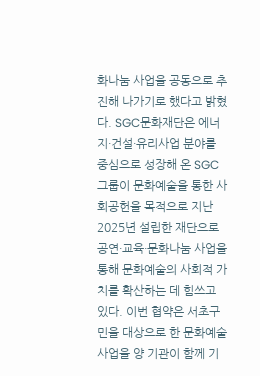화나눔 사업을 공동으로 추진해 나가기로 했다고 밝혔다. SGC문화재단은 에너지·건설·유리사업 분야를 중심으로 성장해 온 SGC그룹이 문화예술을 통한 사회공헌을 목적으로 지난 2025년 설립한 재단으로 공연·교육·문화나눔 사업을 통해 문화예술의 사회적 가치를 확산하는 데 힘쓰고 있다. 이번 협약은 서초구민을 대상으로 한 문화예술 사업을 양 기관이 함께 기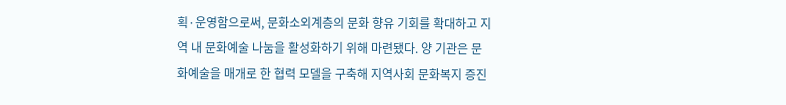획·운영함으로써, 문화소외계층의 문화 향유 기회를 확대하고 지역 내 문화예술 나눔을 활성화하기 위해 마련됐다. 양 기관은 문화예술을 매개로 한 협력 모델을 구축해 지역사회 문화복지 증진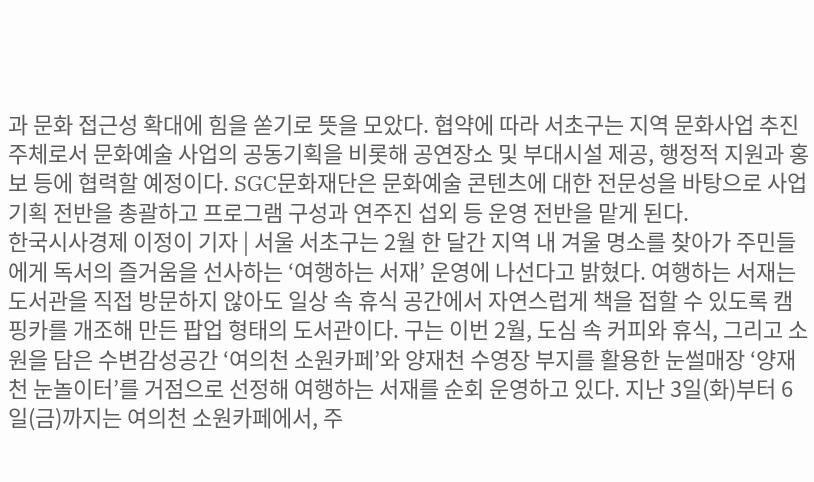과 문화 접근성 확대에 힘을 쏟기로 뜻을 모았다. 협약에 따라 서초구는 지역 문화사업 추진 주체로서 문화예술 사업의 공동기획을 비롯해 공연장소 및 부대시설 제공, 행정적 지원과 홍보 등에 협력할 예정이다. SGC문화재단은 문화예술 콘텐츠에 대한 전문성을 바탕으로 사업 기획 전반을 총괄하고 프로그램 구성과 연주진 섭외 등 운영 전반을 맡게 된다.
한국시사경제 이정이 기자 | 서울 서초구는 2월 한 달간 지역 내 겨울 명소를 찾아가 주민들에게 독서의 즐거움을 선사하는 ‘여행하는 서재’ 운영에 나선다고 밝혔다. 여행하는 서재는 도서관을 직접 방문하지 않아도 일상 속 휴식 공간에서 자연스럽게 책을 접할 수 있도록 캠핑카를 개조해 만든 팝업 형태의 도서관이다. 구는 이번 2월, 도심 속 커피와 휴식, 그리고 소원을 담은 수변감성공간 ‘여의천 소원카페’와 양재천 수영장 부지를 활용한 눈썰매장 ‘양재천 눈놀이터’를 거점으로 선정해 여행하는 서재를 순회 운영하고 있다. 지난 3일(화)부터 6일(금)까지는 여의천 소원카페에서, 주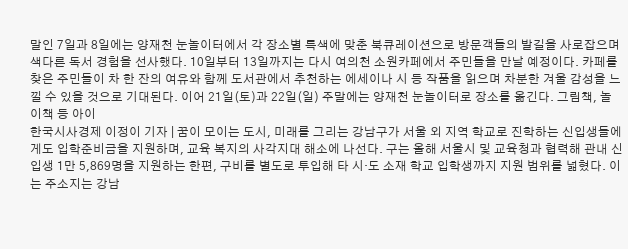말인 7일과 8일에는 양재천 눈놀이터에서 각 장소별 특색에 맞춘 북큐레이션으로 방문객들의 발길을 사로잡으며 색다른 독서 경험을 선사했다. 10일부터 13일까지는 다시 여의천 소원카페에서 주민들을 만날 예정이다. 카페를 찾은 주민들이 차 한 잔의 여유와 함께 도서관에서 추천하는 에세이나 시 등 작품을 읽으며 차분한 겨울 감성을 느낄 수 있을 것으로 기대된다. 이어 21일(토)과 22일(일) 주말에는 양재천 눈놀이터로 장소를 옮긴다. 그림책, 놀이책 등 아이
한국시사경제 이정이 기자 | 꿈이 모이는 도시, 미래를 그리는 강남구가 서울 외 지역 학교로 진학하는 신입생들에게도 입학준비금을 지원하며, 교육 복지의 사각지대 해소에 나선다. 구는 올해 서울시 및 교육청과 협력해 관내 신입생 1만 5,869명을 지원하는 한편, 구비를 별도로 투입해 타 시·도 소재 학교 입학생까지 지원 범위를 넓혔다. 이는 주소지는 강남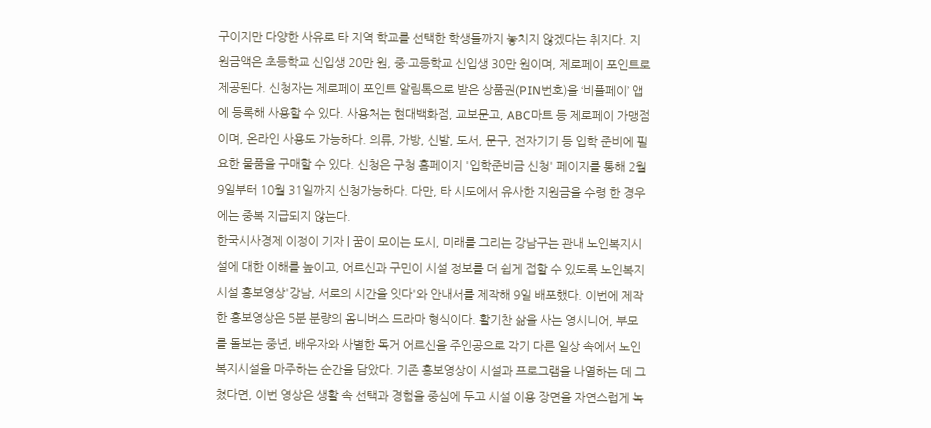구이지만 다양한 사유로 타 지역 학교를 선택한 학생들까지 놓치지 않겠다는 취지다. 지원금액은 초등학교 신입생 20만 원, 중·고등학교 신입생 30만 원이며, 제로페이 포인트로 제공된다. 신청자는 제로페이 포인트 알림톡으로 받은 상품권(PIN번호)을 ‘비플페이’ 앱에 등록해 사용할 수 있다. 사용처는 현대백화점, 교보문고, ABC마트 등 제로페이 가맹점이며, 온라인 사용도 가능하다. 의류, 가방, 신발, 도서, 문구, 전자기기 등 입학 준비에 필요한 물품을 구매할 수 있다. 신청은 구청 홈페이지 '입학준비금 신청' 페이지를 통해 2월 9일부터 10월 31일까지 신청가능하다. 다만, 타 시도에서 유사한 지원금을 수령 한 경우에는 중복 지급되지 않는다.
한국시사경제 이정이 기자 | 꿈이 모이는 도시, 미래를 그리는 강남구는 관내 노인복지시설에 대한 이해를 높이고, 어르신과 구민이 시설 정보를 더 쉽게 접할 수 있도록 노인복지시설 홍보영상'강남, 서로의 시간을 잇다'와 안내서를 제작해 9일 배포했다. 이번에 제작한 홍보영상은 5분 분량의 옴니버스 드라마 형식이다. 활기찬 삶을 사는 영시니어, 부모를 돌보는 중년, 배우자와 사별한 독거 어르신을 주인공으로 각기 다른 일상 속에서 노인복지시설을 마주하는 순간을 담았다. 기존 홍보영상이 시설과 프로그램을 나열하는 데 그쳤다면, 이번 영상은 생활 속 선택과 경험을 중심에 두고 시설 이용 장면을 자연스럽게 녹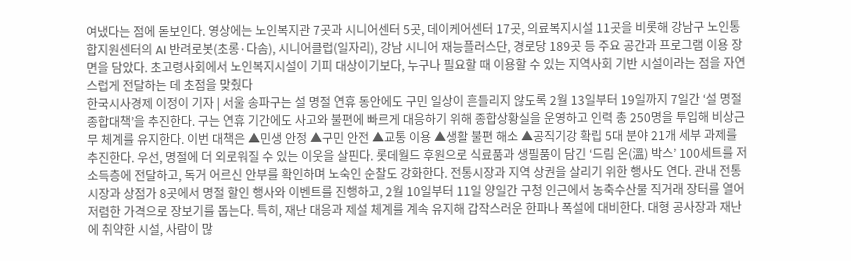여냈다는 점에 돋보인다. 영상에는 노인복지관 7곳과 시니어센터 5곳, 데이케어센터 17곳, 의료복지시설 11곳을 비롯해 강남구 노인통합지원센터의 AI 반려로봇(초롱·다솜), 시니어클럽(일자리), 강남 시니어 재능플러스단, 경로당 189곳 등 주요 공간과 프로그램 이용 장면을 담았다. 초고령사회에서 노인복지시설이 기피 대상이기보다, 누구나 필요할 때 이용할 수 있는 지역사회 기반 시설이라는 점을 자연스럽게 전달하는 데 초점을 맞췄다
한국시사경제 이정이 기자 | 서울 송파구는 설 명절 연휴 동안에도 구민 일상이 흔들리지 않도록 2월 13일부터 19일까지 7일간 ‘설 명절 종합대책’을 추진한다. 구는 연휴 기간에도 사고와 불편에 빠르게 대응하기 위해 종합상황실을 운영하고 인력 총 250명을 투입해 비상근무 체계를 유지한다. 이번 대책은 ▲민생 안정 ▲구민 안전 ▲교통 이용 ▲생활 불편 해소 ▲공직기강 확립 5대 분야 21개 세부 과제를 추진한다. 우선, 명절에 더 외로워질 수 있는 이웃을 살핀다. 롯데월드 후원으로 식료품과 생필품이 담긴 ‘드림 온(溫) 박스’ 100세트를 저소득층에 전달하고, 독거 어르신 안부를 확인하며 노숙인 순찰도 강화한다. 전통시장과 지역 상권을 살리기 위한 행사도 연다. 관내 전통시장과 상점가 8곳에서 명절 할인 행사와 이벤트를 진행하고, 2월 10일부터 11일 양일간 구청 인근에서 농축수산물 직거래 장터를 열어 저렴한 가격으로 장보기를 돕는다. 특히, 재난 대응과 제설 체계를 계속 유지해 갑작스러운 한파나 폭설에 대비한다. 대형 공사장과 재난에 취약한 시설, 사람이 많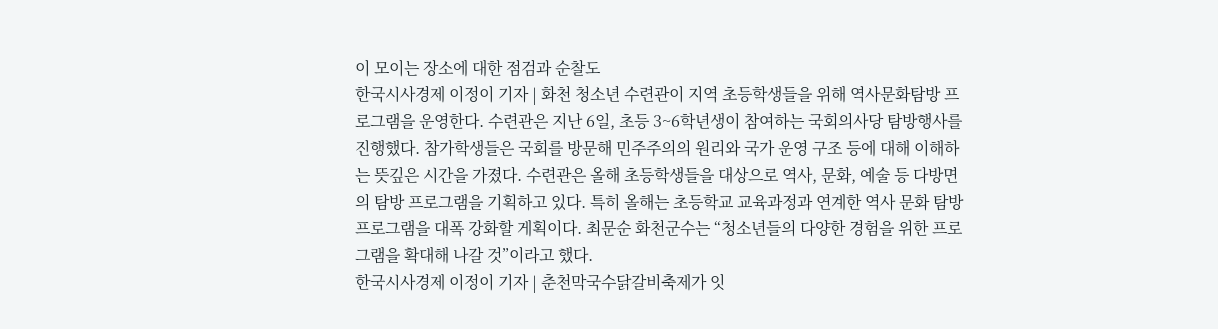이 모이는 장소에 대한 점검과 순찰도
한국시사경제 이정이 기자 | 화천 청소년 수련관이 지역 초등학생들을 위해 역사문화탐방 프로그램을 운영한다. 수련관은 지난 6일, 초등 3~6학년생이 참여하는 국회의사당 탐방행사를 진행했다. 참가학생들은 국회를 방문해 민주주의의 원리와 국가 운영 구조 등에 대해 이해하는 뜻깊은 시간을 가졌다. 수련관은 올해 초등학생들을 대상으로 역사, 문화, 예술 등 다방면의 탐방 프로그램을 기획하고 있다. 특히 올해는 초등학교 교육과정과 연계한 역사 문화 탐방 프로그램을 대폭 강화할 게획이다. 최문순 화천군수는 “청소년들의 다양한 경험을 위한 프로그램을 확대해 나갈 것”이라고 했다.
한국시사경제 이정이 기자 | 춘천막국수닭갈비축제가 잇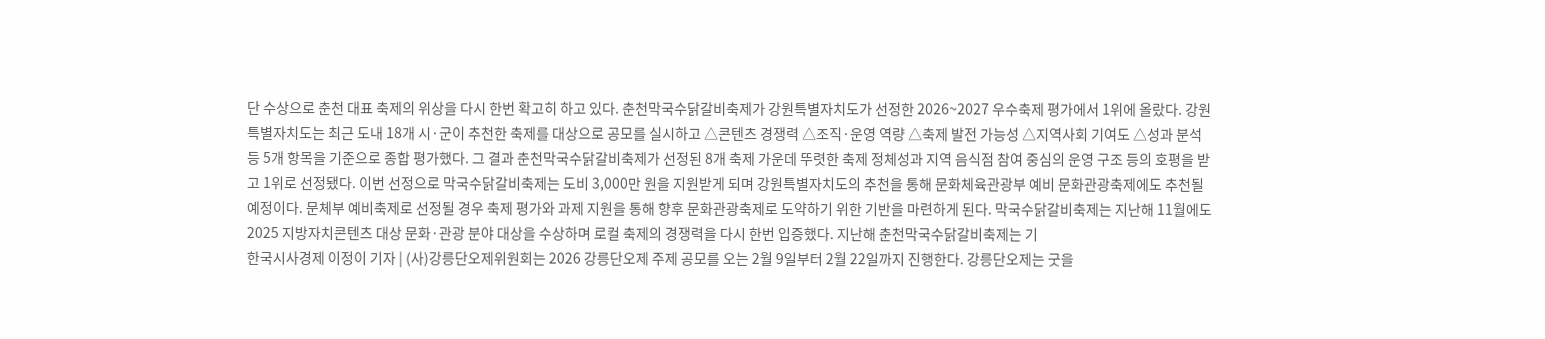단 수상으로 춘천 대표 축제의 위상을 다시 한번 확고히 하고 있다. 춘천막국수닭갈비축제가 강원특별자치도가 선정한 2026~2027 우수축제 평가에서 1위에 올랐다. 강원특별자치도는 최근 도내 18개 시·군이 추천한 축제를 대상으로 공모를 실시하고 △콘텐츠 경쟁력 △조직·운영 역량 △축제 발전 가능성 △지역사회 기여도 △성과 분석 등 5개 항목을 기준으로 종합 평가했다. 그 결과 춘천막국수닭갈비축제가 선정된 8개 축제 가운데 뚜렷한 축제 정체성과 지역 음식점 참여 중심의 운영 구조 등의 호평을 받고 1위로 선정됐다. 이번 선정으로 막국수닭갈비축제는 도비 3,000만 원을 지원받게 되며 강원특별자치도의 추천을 통해 문화체육관광부 예비 문화관광축제에도 추천될 예정이다. 문체부 예비축제로 선정될 경우 축제 평가와 과제 지원을 통해 향후 문화관광축제로 도약하기 위한 기반을 마련하게 된다. 막국수닭갈비축제는 지난해 11월에도 2025 지방자치콘텐츠 대상 문화·관광 분야 대상을 수상하며 로컬 축제의 경쟁력을 다시 한번 입증했다. 지난해 춘천막국수닭갈비축제는 기
한국시사경제 이정이 기자 | (사)강릉단오제위원회는 2026 강릉단오제 주제 공모를 오는 2월 9일부터 2월 22일까지 진행한다. 강릉단오제는 굿을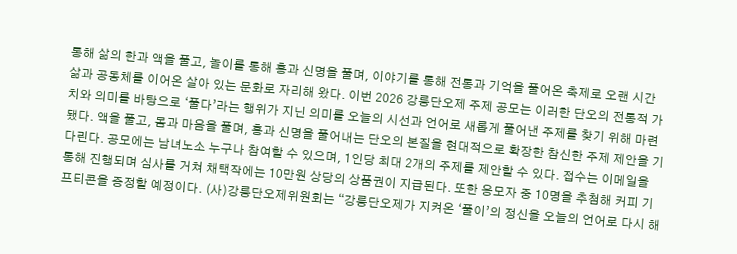통해 삶의 한과 액을 풀고, 놀이를 통해 흥과 신명을 풀며, 이야기를 통해 전통과 기억을 풀어온 축제로 오랜 시간 삶과 공동체를 이어온 살아 있는 문화로 자리해 왔다. 이번 2026 강릉단오제 주제 공모는 이러한 단오의 전통적 가치와 의미를 바탕으로 ‘풀다’라는 행위가 지닌 의미를 오늘의 시선과 언어로 새롭게 풀어낸 주제를 찾기 위해 마련됐다. 액을 풀고, 몸과 마음을 풀며, 흥과 신명을 풀어내는 단오의 본질을 현대적으로 확장한 참신한 주제 제안을 기다린다. 공모에는 남녀노소 누구나 참여할 수 있으며, 1인당 최대 2개의 주제를 제안할 수 있다. 접수는 이메일을 통해 진행되며 심사를 거쳐 채택작에는 10만원 상당의 상품권이 지급된다. 또한 응모자 중 10명을 추첨해 커피 기프티콘을 증정할 예정이다. (사)강릉단오제위원회는 “강릉단오제가 지켜온 ‘풀이’의 정신을 오늘의 언어로 다시 해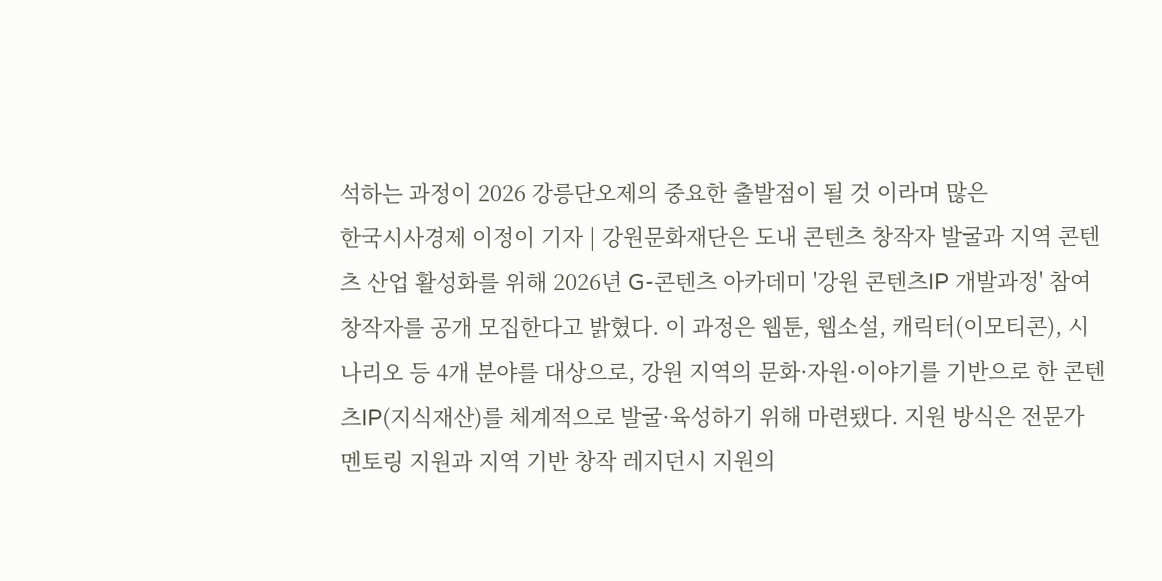석하는 과정이 2026 강릉단오제의 중요한 출발점이 될 것 이라며 많은
한국시사경제 이정이 기자 | 강원문화재단은 도내 콘텐츠 창작자 발굴과 지역 콘텐츠 산업 활성화를 위해 2026년 G-콘텐츠 아카데미 '강원 콘텐츠IP 개발과정' 참여 창작자를 공개 모집한다고 밝혔다. 이 과정은 웹툰, 웹소설, 캐릭터(이모티콘), 시나리오 등 4개 분야를 대상으로, 강원 지역의 문화·자원·이야기를 기반으로 한 콘텐츠IP(지식재산)를 체계적으로 발굴·육성하기 위해 마련됐다. 지원 방식은 전문가 멘토링 지원과 지역 기반 창작 레지던시 지원의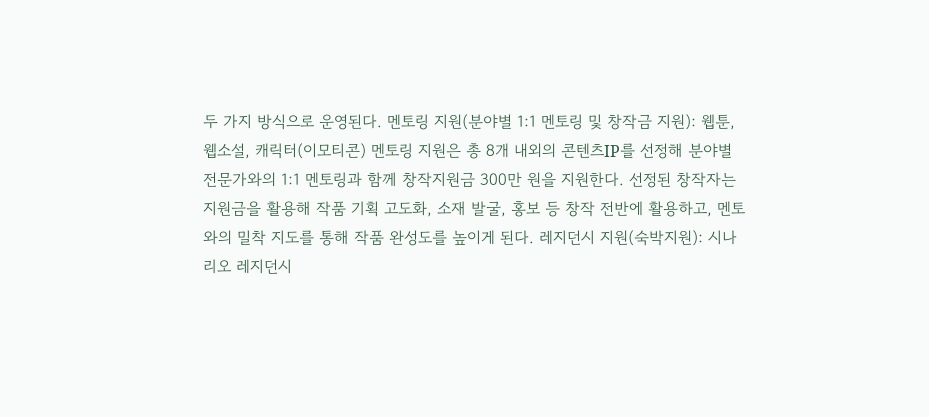두 가지 방식으로 운영된다. 멘토링 지원(분야별 1:1 멘토링 및 창작금 지원): 웹툰, 웹소설, 캐릭터(이모티콘) 멘토링 지원은 총 8개 내외의 콘텐츠IP를 선정해 분야별 전문가와의 1:1 멘토링과 함께 창작지원금 300만 원을 지원한다. 선정된 창작자는 지원금을 활용해 작품 기획 고도화, 소재 발굴, 홍보 등 창작 전반에 활용하고, 멘토와의 밀착 지도를 통해 작품 완성도를 높이게 된다. 레지던시 지원(숙박지원): 시나리오 레지던시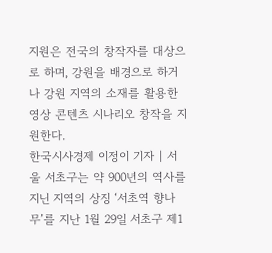지원은 전국의 창작자를 대상으로 하며, 강원을 배경으로 하거나 강원 지역의 소재를 활용한 영상 콘텐츠 시나리오 창작을 지원한다.
한국시사경제 이정이 기자 | 서울 서초구는 약 900년의 역사를 지닌 지역의 상징 ‘서초역 향나무’를 지난 1월 29일 서초구 제1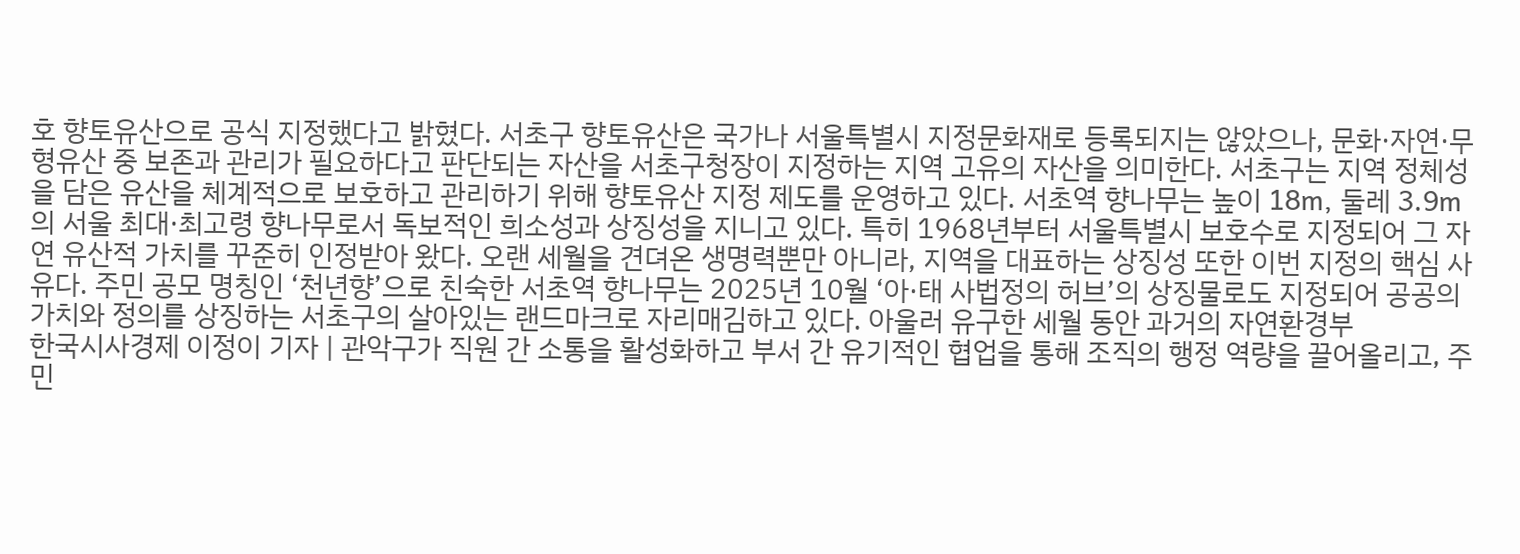호 향토유산으로 공식 지정했다고 밝혔다. 서초구 향토유산은 국가나 서울특별시 지정문화재로 등록되지는 않았으나, 문화·자연·무형유산 중 보존과 관리가 필요하다고 판단되는 자산을 서초구청장이 지정하는 지역 고유의 자산을 의미한다. 서초구는 지역 정체성을 담은 유산을 체계적으로 보호하고 관리하기 위해 향토유산 지정 제도를 운영하고 있다. 서초역 향나무는 높이 18m, 둘레 3.9m의 서울 최대·최고령 향나무로서 독보적인 희소성과 상징성을 지니고 있다. 특히 1968년부터 서울특별시 보호수로 지정되어 그 자연 유산적 가치를 꾸준히 인정받아 왔다. 오랜 세월을 견뎌온 생명력뿐만 아니라, 지역을 대표하는 상징성 또한 이번 지정의 핵심 사유다. 주민 공모 명칭인 ‘천년향’으로 친숙한 서초역 향나무는 2025년 10월 ‘아·태 사법정의 허브’의 상징물로도 지정되어 공공의 가치와 정의를 상징하는 서초구의 살아있는 랜드마크로 자리매김하고 있다. 아울러 유구한 세월 동안 과거의 자연환경부
한국시사경제 이정이 기자 | 관악구가 직원 간 소통을 활성화하고 부서 간 유기적인 협업을 통해 조직의 행정 역량을 끌어올리고, 주민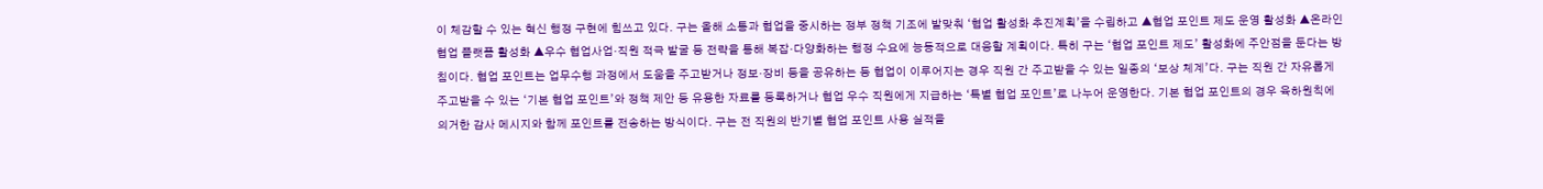이 체감할 수 있는 혁신 행정 구현에 힘쓰고 있다. 구는 올해 소통과 협업을 중시하는 정부 정책 기조에 발맞춰 ‘협업 활성화 추진계획’을 수립하고 ▲협업 포인트 제도 운영 활성화 ▲온라인 협업 플랫폼 활성화 ▲우수 협업사업·직원 적극 발굴 등 전략을 통해 복잡·다양화하는 행정 수요에 능동적으로 대응할 계획이다. 특히 구는 ‘협업 포인트 제도’ 활성화에 주안점을 둔다는 방침이다. 협업 포인트는 업무수행 과정에서 도움을 주고받거나 정보·장비 등을 공유하는 등 협업이 이루어지는 경우 직원 간 주고받을 수 있는 일종의 ‘보상 체계’다. 구는 직원 간 자유롭게 주고받을 수 있는 ‘기본 협업 포인트’와 정책 제안 등 유용한 자료를 등록하거나 협업 우수 직원에게 지급하는 ‘특별 협업 포인트’로 나누어 운영한다. 기본 협업 포인트의 경우 육하원칙에 의거한 감사 메시지와 함께 포인트를 전송하는 방식이다. 구는 전 직원의 반기별 협업 포인트 사용 실적을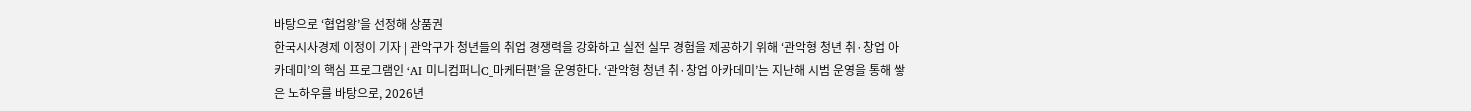바탕으로 ‘협업왕’을 선정해 상품권
한국시사경제 이정이 기자 | 관악구가 청년들의 취업 경쟁력을 강화하고 실전 실무 경험을 제공하기 위해 ‘관악형 청년 취·창업 아카데미’의 핵심 프로그램인 ‘AI 미니컴퍼니C_마케터편’을 운영한다. ‘관악형 청년 취·창업 아카데미’는 지난해 시범 운영을 통해 쌓은 노하우를 바탕으로, 2026년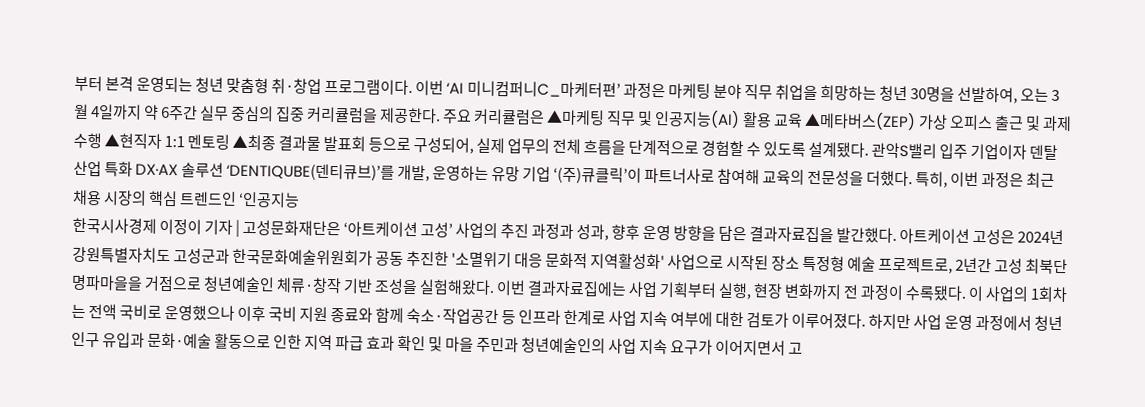부터 본격 운영되는 청년 맞춤형 취·창업 프로그램이다. 이번 ‘AI 미니컴퍼니C_마케터편’ 과정은 마케팅 분야 직무 취업을 희망하는 청년 30명을 선발하여, 오는 3월 4일까지 약 6주간 실무 중심의 집중 커리큘럼을 제공한다. 주요 커리큘럼은 ▲마케팅 직무 및 인공지능(AI) 활용 교육 ▲메타버스(ZEP) 가상 오피스 출근 및 과제 수행 ▲현직자 1:1 멘토링 ▲최종 결과물 발표회 등으로 구성되어, 실제 업무의 전체 흐름을 단계적으로 경험할 수 있도록 설계됐다. 관악S밸리 입주 기업이자 덴탈 산업 특화 DX·AX 솔루션 ‘DENTIQUBE(덴티큐브)’를 개발, 운영하는 유망 기업 ‘(주)큐클릭’이 파트너사로 참여해 교육의 전문성을 더했다. 특히, 이번 과정은 최근 채용 시장의 핵심 트렌드인 ‘인공지능
한국시사경제 이정이 기자 | 고성문화재단은 ‘아트케이션 고성’ 사업의 추진 과정과 성과, 향후 운영 방향을 담은 결과자료집을 발간했다. 아트케이션 고성은 2024년 강원특별자치도 고성군과 한국문화예술위원회가 공동 추진한 '소멸위기 대응 문화적 지역활성화' 사업으로 시작된 장소 특정형 예술 프로젝트로, 2년간 고성 최북단 명파마을을 거점으로 청년예술인 체류·창작 기반 조성을 실험해왔다. 이번 결과자료집에는 사업 기획부터 실행, 현장 변화까지 전 과정이 수록됐다. 이 사업의 1회차는 전액 국비로 운영했으나 이후 국비 지원 종료와 함께 숙소·작업공간 등 인프라 한계로 사업 지속 여부에 대한 검토가 이루어졌다. 하지만 사업 운영 과정에서 청년인구 유입과 문화·예술 활동으로 인한 지역 파급 효과 확인 및 마을 주민과 청년예술인의 사업 지속 요구가 이어지면서 고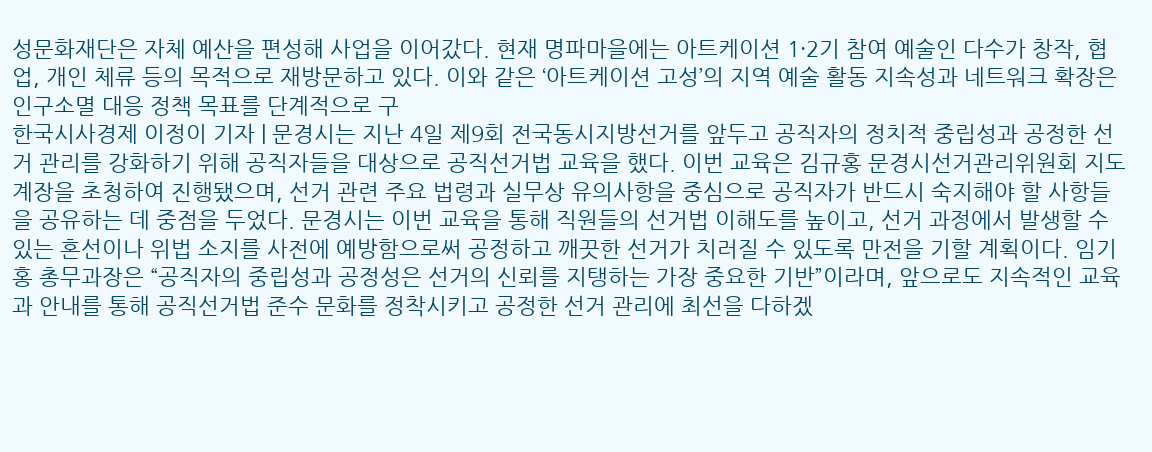성문화재단은 자체 예산을 편성해 사업을 이어갔다. 현재 명파마을에는 아트케이션 1·2기 참여 예술인 다수가 창작, 협업, 개인 체류 등의 목적으로 재방문하고 있다. 이와 같은 ‘아트케이션 고성’의 지역 예술 활동 지속성과 네트워크 확장은 인구소멸 대응 정책 목표를 단계적으로 구
한국시사경제 이정이 기자 | 문경시는 지난 4일 제9회 전국동시지방선거를 앞두고 공직자의 정치적 중립성과 공정한 선거 관리를 강화하기 위해 공직자들을 대상으로 공직선거법 교육을 했다. 이번 교육은 김규홍 문경시선거관리위원회 지도계장을 초청하여 진행됐으며, 선거 관련 주요 법령과 실무상 유의사항을 중심으로 공직자가 반드시 숙지해야 할 사항들을 공유하는 데 중점을 두었다. 문경시는 이번 교육을 통해 직원들의 선거법 이해도를 높이고, 선거 과정에서 발생할 수 있는 혼선이나 위법 소지를 사전에 예방함으로써 공정하고 깨끗한 선거가 치러질 수 있도록 만전을 기할 계획이다. 임기홍 총무과장은 “공직자의 중립성과 공정성은 선거의 신뢰를 지탱하는 가장 중요한 기반”이라며, 앞으로도 지속적인 교육과 안내를 통해 공직선거법 준수 문화를 정착시키고 공정한 선거 관리에 최선을 다하겠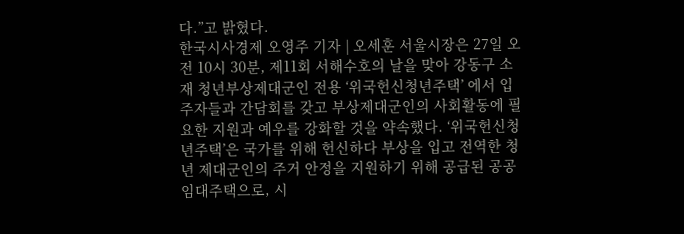다.”고 밝혔다.
한국시사경제 오영주 기자 | 오세훈 서울시장은 27일 오전 10시 30분, 제11회 서해수호의 날을 맞아 강동구 소재 청년부상제대군인 전용 ‘위국헌신청년주택’ 에서 입주자들과 간담회를 갖고 부상제대군인의 사회활동에 필요한 지원과 예우를 강화할 것을 약속했다. ‘위국헌신청년주택’은 국가를 위해 헌신하다 부상을 입고 전역한 청년 제대군인의 주거 안정을 지원하기 위해 공급된 공공임대주택으로, 시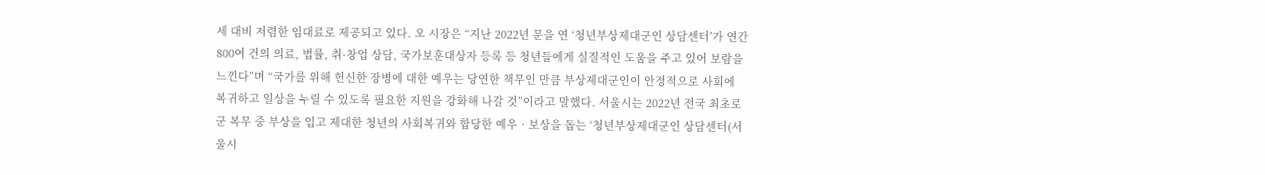세 대비 저렴한 임대료로 제공되고 있다. 오 시장은 “지난 2022년 문을 연 ‘청년부상제대군인 상담센터’가 연간 800여 건의 의료, 법률, 취·창업 상담, 국가보훈대상자 등록 등 청년들에게 실질적인 도움을 주고 있어 보람을 느낀다”며 “국가를 위해 헌신한 장병에 대한 예우는 당연한 책무인 만큼 부상제대군인이 안정적으로 사회에 복귀하고 일상을 누릴 수 있도록 필요한 지원을 강화해 나갈 것”이라고 말했다. 서울시는 2022년 전국 최초로 군 복무 중 부상을 입고 제대한 청년의 사회복귀와 합당한 예우‧보상을 돕는 ‘청년부상제대군인 상담센터(서울시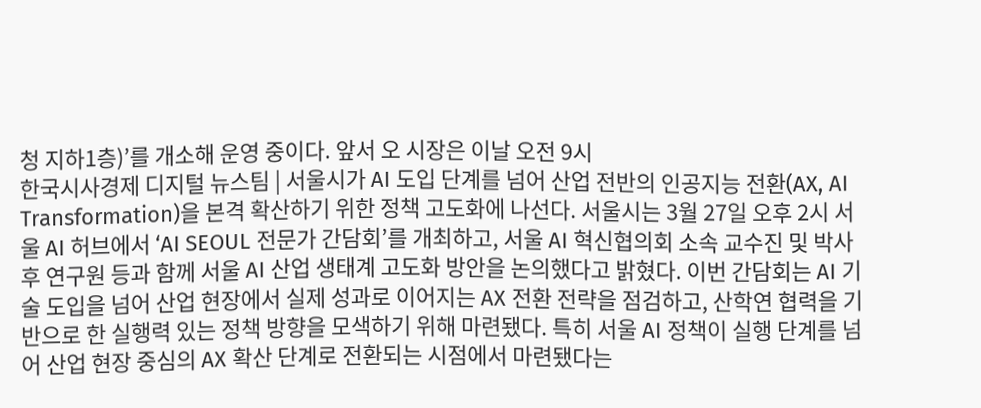청 지하1층)’를 개소해 운영 중이다. 앞서 오 시장은 이날 오전 9시
한국시사경제 디지털 뉴스팀 | 서울시가 AI 도입 단계를 넘어 산업 전반의 인공지능 전환(AX, AI Transformation)을 본격 확산하기 위한 정책 고도화에 나선다. 서울시는 3월 27일 오후 2시 서울 AI 허브에서 ‘AI SEOUL 전문가 간담회’를 개최하고, 서울 AI 혁신협의회 소속 교수진 및 박사후 연구원 등과 함께 서울 AI 산업 생태계 고도화 방안을 논의했다고 밝혔다. 이번 간담회는 AI 기술 도입을 넘어 산업 현장에서 실제 성과로 이어지는 AX 전환 전략을 점검하고, 산학연 협력을 기반으로 한 실행력 있는 정책 방향을 모색하기 위해 마련됐다. 특히 서울 AI 정책이 실행 단계를 넘어 산업 현장 중심의 AX 확산 단계로 전환되는 시점에서 마련됐다는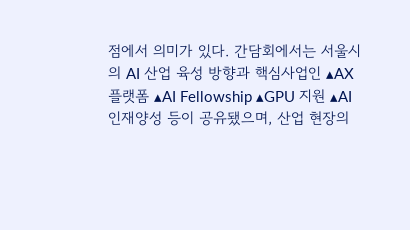점에서 의미가 있다. 간담회에서는 서울시의 AI 산업 육성 방향과 핵심사업인 ▴AX 플랫폼 ▴AI Fellowship ▴GPU 지원 ▴AI 인재양성 등이 공유됐으며, 산업 현장의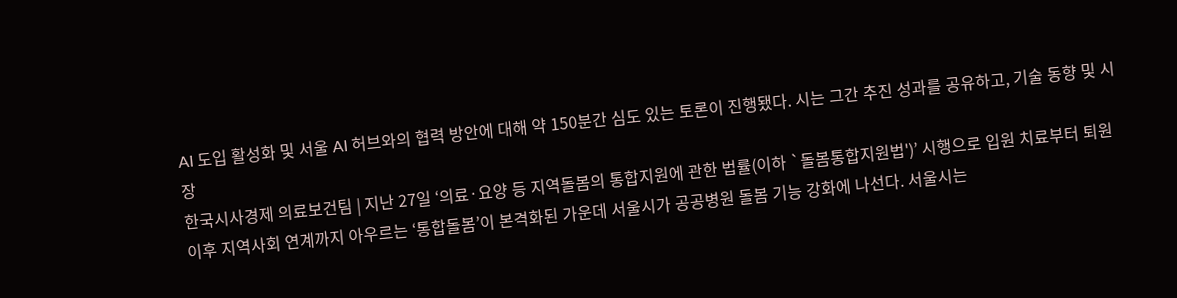AI 도입 활성화 및 서울 AI 허브와의 협력 방안에 대해 약 150분간 심도 있는 토론이 진행됐다. 시는 그간 추진 성과를 공유하고, 기술 동향 및 시장
한국시사경제 의료보건팀 | 지난 27일 ‘의료·요양 등 지역돌봄의 통합지원에 관한 법률(이하 `돌봄통합지원법')’ 시행으로 입원 치료부터 퇴원 이후 지역사회 연계까지 아우르는 ‘통합돌봄’이 본격화된 가운데 서울시가 공공병원 돌봄 기능 강화에 나선다. 서울시는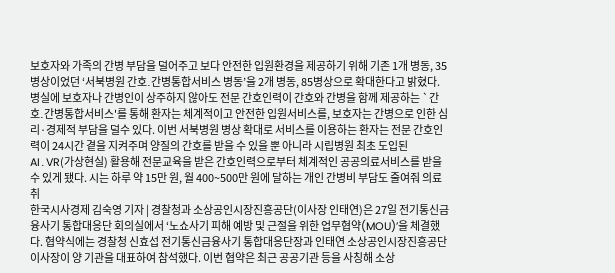보호자와 가족의 간병 부담을 덜어주고 보다 안전한 입원환경을 제공하기 위해 기존 1개 병동, 35병상이었던 ‘서북병원 간호․간병통합서비스 병동’을 2개 병동, 85병상으로 확대한다고 밝혔다. 병실에 보호자나 간병인이 상주하지 않아도 전문 간호인력이 간호와 간병을 함께 제공하는 `간호․간병통합서비스'를 통해 환자는 체계적이고 안전한 입원서비스를, 보호자는 간병으로 인한 심리·경제적 부담을 덜수 있다. 이번 서북병원 병상 확대로 서비스를 이용하는 환자는 전문 간호인력이 24시간 곁을 지켜주며 양질의 간호를 받을 수 있을 뿐 아니라 시립병원 최초 도입된 AI․VR(가상현실) 활용해 전문교육을 받은 간호인력으로부터 체계적인 공공의료서비스를 받을 수 있게 됐다. 시는 하루 약 15만 원, 월 400~500만 원에 달하는 개인 간병비 부담도 줄여줘 의료취
한국시사경제 김숙영 기자 | 경찰청과 소상공인시장진흥공단(이사장 인태연)은 27일 전기통신금융사기 통합대응단 회의실에서 ‘노쇼사기 피해 예방 및 근절을 위한 업무협약(MOU)’을 체결했다. 협약식에는 경찰청 신효섭 전기통신금융사기 통합대응단장과 인태연 소상공인시장진흥공단 이사장이 양 기관을 대표하여 참석했다. 이번 협약은 최근 공공기관 등을 사칭해 소상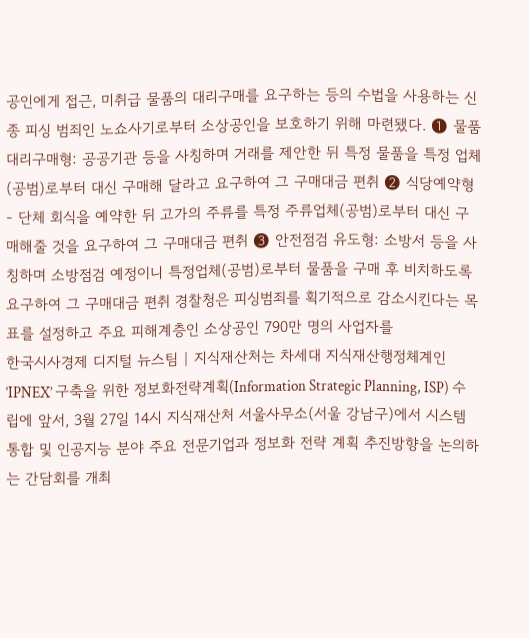공인에게 접근, 미취급 물품의 대리구매를 요구하는 등의 수법을 사용하는 신종 피싱 범죄인 노쇼사기로부터 소상공인을 보호하기 위해 마련됐다. ❶ 물품 대리구매형: 공공기관 등을 사칭하며 거래를 제안한 뒤 특정 물품을 특정 업체(공범)로부터 대신 구매해 달라고 요구하여 그 구매대금 편취 ❷ 식당예약형 - 단체 회식을 예약한 뒤 고가의 주류를 특정 주류업체(공범)로부터 대신 구매해줄 것을 요구하여 그 구매대금 편취 ❸ 안전점검 유도형: 소방서 등을 사칭하며 소방점검 예정이니 특정업체(공범)로부터 물품을 구매 후 비치하도록 요구하여 그 구매대금 편취 경찰청은 피싱범죄를 획기적으로 감소시킨다는 목표를 설정하고 주요 피해계층인 소상공인 790만 명의 사업자를
한국시사경제 디지털 뉴스팀 | 지식재산처는 차세대 지식재산행정체계인 ‘IPNEX’ 구축을 위한 정보화전략계획(Information Strategic Planning, ISP) 수립에 앞서, 3월 27일 14시 지식재산처 서울사무소(서울 강남구)에서 시스템 통합 및 인공지능 분야 주요 전문기업과 정보화 전략 계획 추진방향을 논의하는 간담회를 개최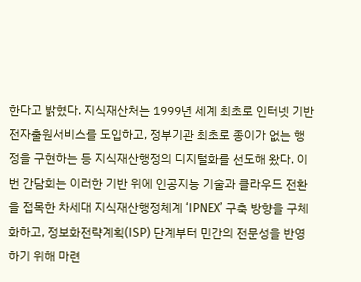한다고 밝혔다. 지식재산처는 1999년 세계 최초로 인터넷 기반 전자출원서비스를 도입하고, 정부기관 최초로 종이가 없는 행정을 구현하는 등 지식재산행정의 디지털화를 선도해 왔다. 이번 간담회는 이러한 기반 위에 인공지능 기술과 클라우드 전환을 접목한 차세대 지식재산행정체계 ‘IPNEX’ 구축 방향을 구체화하고, 정보화전략계획(ISP) 단계부터 민간의 전문성을 반영하기 위해 마련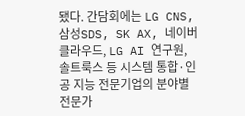됐다. 간담회에는 LG CNS, 삼성SDS, SK AX, 네이버클라우드, LG AI 연구원, 솔트룩스 등 시스템 통합·인공 지능 전문기업의 분야별 전문가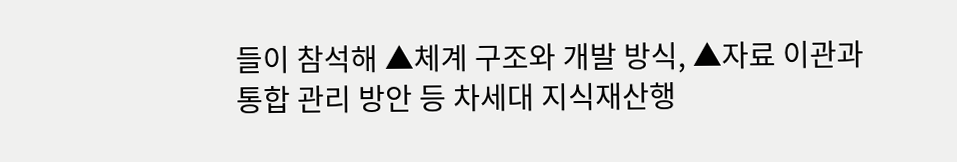들이 참석해 ▲체계 구조와 개발 방식, ▲자료 이관과 통합 관리 방안 등 차세대 지식재산행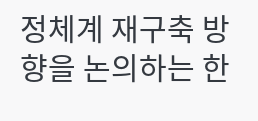정체계 재구축 방향을 논의하는 한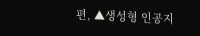편, ▲생성형 인공지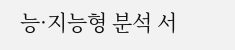능·지능형 분석 서